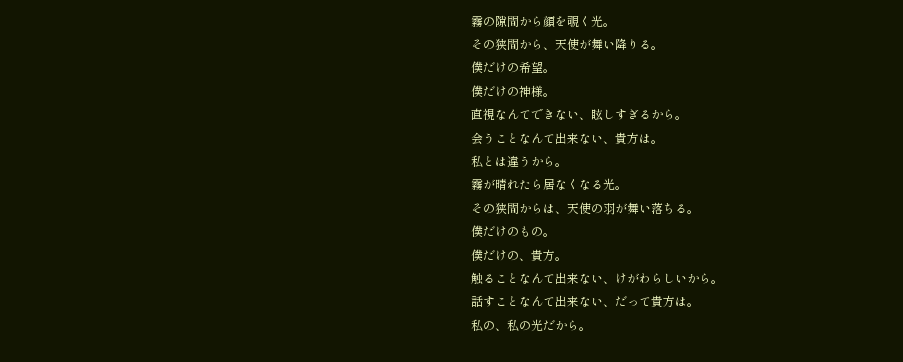霧の隙間から顔を覗く光。
その狭間から、天使が舞い降りる。
僕だけの希望。
僕だけの神様。
直視なんてできない、眩しすぎるから。
会うことなんて出来ない、貴方は。
私とは違うから。
霧が晴れたら居なくなる光。
その狭間からは、天使の羽が舞い落ちる。
僕だけのもの。
僕だけの、貴方。
触ることなんて出来ない、けがわらしいから。
話すことなんて出来ない、だって貴方は。
私の、私の光だから。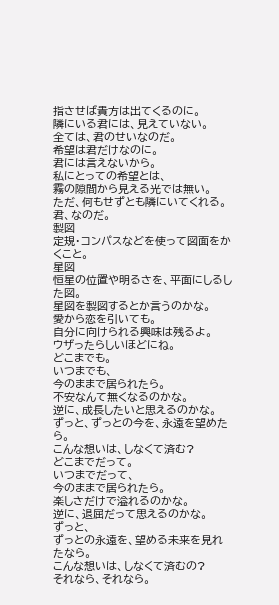指させば貴方は出てくるのに。
隣にいる君には、見えていない。
全ては、君のせいなのだ。
希望は君だけなのに。
君には言えないから。
私にとっての希望とは、
霧の隙間から見える光では無い。
ただ、何もせずとも隣にいてくれる。
君、なのだ。
製図
定規・コンパスなどを使って図面をかくこと。
星図
恒星の位置や明るさを、平面にしるした図。
星図を製図するとか言うのかな。
愛から恋を引いても。
自分に向けられる興味は残るよ。
ウザったらしいほどにね。
どこまでも。
いつまでも、
今のままで居られたら。
不安なんて無くなるのかな。
逆に、成長したいと思えるのかな。
ずっと、ずっとの今を、永遠を望めたら。
こんな想いは、しなくて済む?
どこまでだって。
いつまでだって、
今のままで居られたら。
楽しさだけで溢れるのかな。
逆に、退屈だって思えるのかな。
ずっと、
ずっとの永遠を、望める未来を見れたなら。
こんな想いは、しなくて済むの?
それなら、それなら。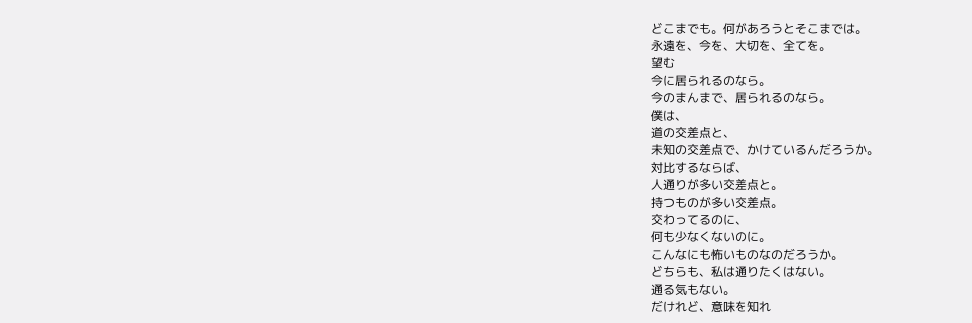どこまでも。何があろうとそこまでは。
永遠を、今を、大切を、全てを。
望む
今に居られるのなら。
今のまんまで、居られるのなら。
僕は、
道の交差点と、
未知の交差点で、かけているんだろうか。
対比するならば、
人通りが多い交差点と。
持つものが多い交差点。
交わってるのに、
何も少なくないのに。
こんなにも怖いものなのだろうか。
どちらも、私は通りたくはない。
通る気もない。
だけれど、意味を知れ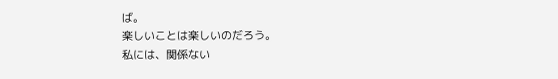ば。
楽しいことは楽しいのだろう。
私には、関係ない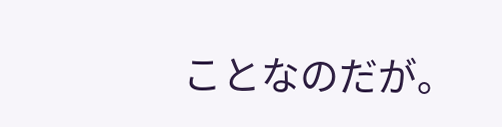ことなのだが。